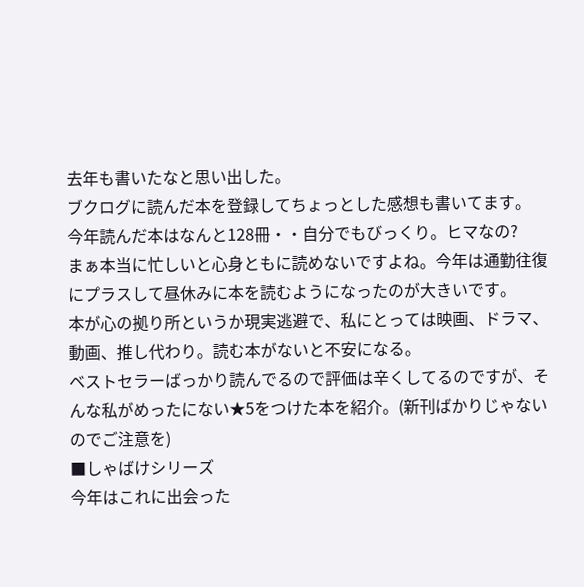去年も書いたなと思い出した。
ブクログに読んだ本を登録してちょっとした感想も書いてます。
今年読んだ本はなんと128冊・・自分でもびっくり。ヒマなの?
まぁ本当に忙しいと心身ともに読めないですよね。今年は通勤往復にプラスして昼休みに本を読むようになったのが大きいです。
本が心の拠り所というか現実逃避で、私にとっては映画、ドラマ、動画、推し代わり。読む本がないと不安になる。
ベストセラーばっかり読んでるので評価は辛くしてるのですが、そんな私がめったにない★5をつけた本を紹介。(新刊ばかりじゃないのでご注意を)
■しゃばけシリーズ
今年はこれに出会った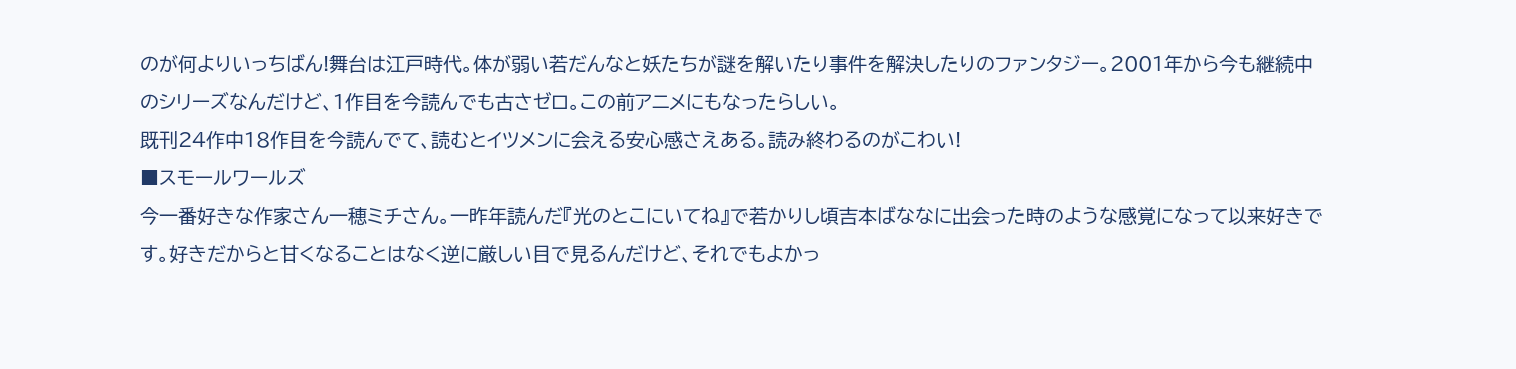のが何よりいっちばん!舞台は江戸時代。体が弱い若だんなと妖たちが謎を解いたり事件を解決したりのファンタジー。2001年から今も継続中のシリーズなんだけど、1作目を今読んでも古さゼロ。この前アニメにもなったらしい。
既刊24作中18作目を今読んでて、読むとイツメンに会える安心感さえある。読み終わるのがこわい!
■スモールワールズ
今一番好きな作家さん一穂ミチさん。一昨年読んだ『光のとこにいてね』で若かりし頃吉本ばななに出会った時のような感覚になって以来好きです。好きだからと甘くなることはなく逆に厳しい目で見るんだけど、それでもよかっ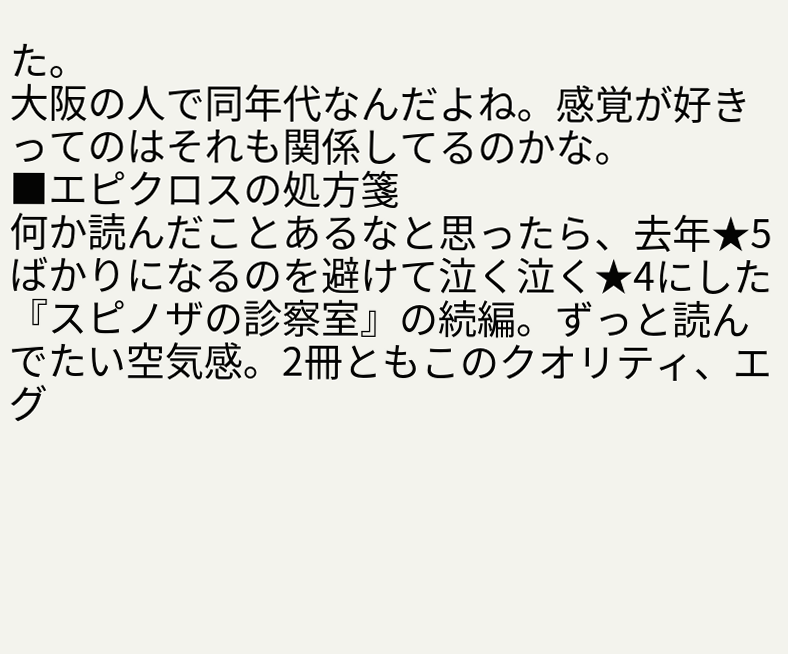た。
大阪の人で同年代なんだよね。感覚が好きってのはそれも関係してるのかな。
■エピクロスの処方箋
何か読んだことあるなと思ったら、去年★5ばかりになるのを避けて泣く泣く★4にした『スピノザの診察室』の続編。ずっと読んでたい空気感。2冊ともこのクオリティ、エグ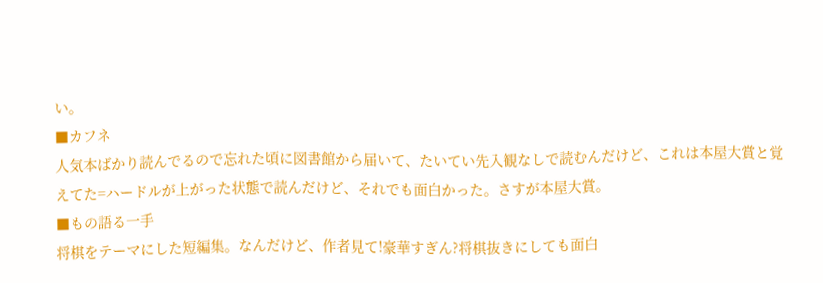い。
■カフネ
人気本ばかり読んでるので忘れた頃に図書館から届いて、たいてい先入観なしで読むんだけど、これは本屋大賞と覚えてた=ハードルが上がった状態で読んだけど、それでも面白かった。さすが本屋大賞。
■もの語る一手
将棋をテーマにした短編集。なんだけど、作者見て!豪華すぎん?将棋抜きにしても面白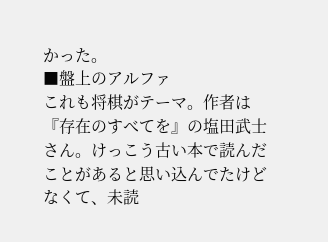かった。
■盤上のアルファ
これも将棋がテーマ。作者は『存在のすべてを』の塩田武士さん。けっこう古い本で読んだことがあると思い込んでたけどなくて、未読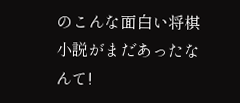のこんな面白い将棋小説がまだあったなんて!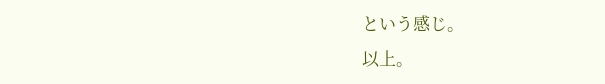という感じ。
以上。